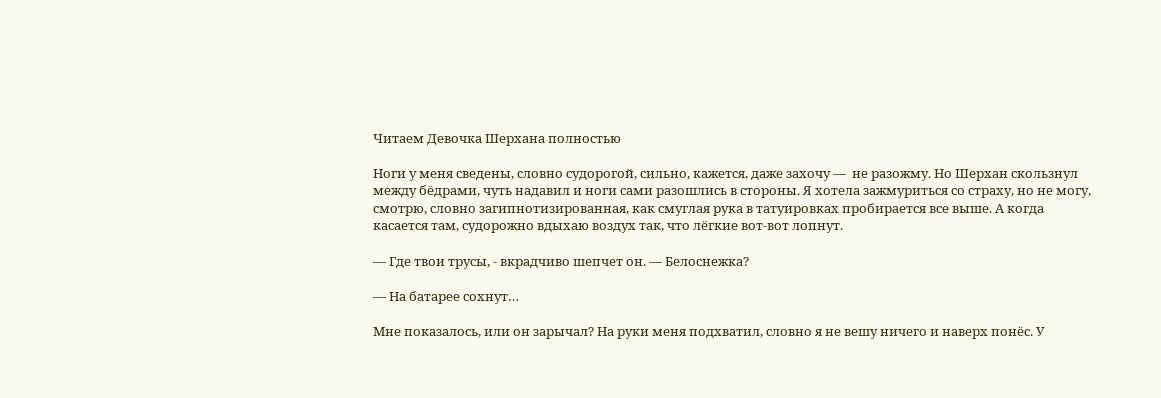Читаем Девочка Шерхана полностью

Ноги у меня сведены, словно судорогой, сильно, кажется, даже захочу —  не разожму. Но Шерхан скользнул между бёдрами, чуть надавил и ноги сами разошлись в стороны. Я хотела зажмуриться со страху, но не могу, смотрю, словно загипнотизированная, как смуглая рука в татуировках пробирается все выше. А когда касается там, судорожно вдыхаю воздух так, что лёгкие вот-вот лопнут.

— Где твои трусы, - вкрадчиво шепчет он. — Белоснежка?

— На батарее сохнут…

Мне показалось, или он зарычал? На руки меня подхватил, словно я не вешу ничего и наверх понёс. У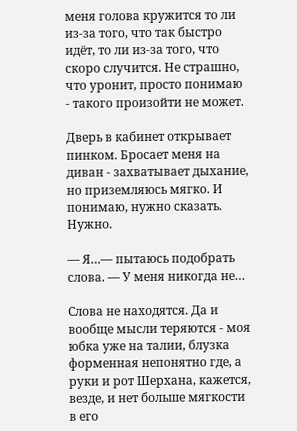меня голова кружится то ли из-за того, что так быстро идёт, то ли из-за того, что скоро случится. Не страшно, что уронит, просто понимаю - такого произойти не может.

Дверь в кабинет открывает пинком. Бросает меня на диван - захватывает дыхание, но приземляюсь мягко. И понимаю, нужно сказать. Нужно.

— Я…— пытаюсь подобрать слова. — У меня никогда не…

Слова не находятся. Да и вообще мысли теряются - моя юбка уже на талии, блузка форменная непонятно где, а руки и рот Шерхана, кажется, везде, и нет больше мягкости в его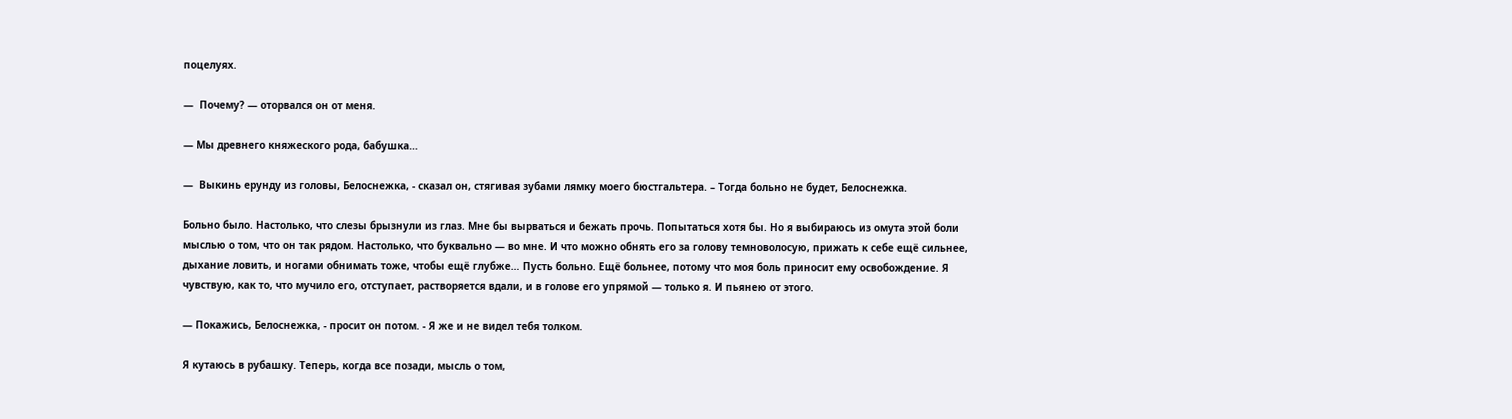поцелуях.

—  Почему? — оторвался он от меня.

— Мы древнего княжеского рода, бабушка…

—  Выкинь ерунду из головы, Белоснежка, - сказал он, стягивая зубами лямку моего бюстгальтера. – Тогда больно не будет, Белоснежка.

Больно было. Настолько, что слезы брызнули из глаз. Мне бы вырваться и бежать прочь. Попытаться хотя бы. Но я выбираюсь из омута этой боли мыслью о том, что он так рядом. Настолько, что буквально — во мне. И что можно обнять его за голову темноволосую, прижать к себе ещё сильнее, дыхание ловить, и ногами обнимать тоже, чтобы ещё глубже… Пусть больно. Ещё больнее, потому что моя боль приносит ему освобождение. Я чувствую, как то, что мучило его, отступает, растворяется вдали, и в голове его упрямой — только я. И пьянею от этого.

— Покажись, Белоснежка, - просит он потом. - Я же и не видел тебя толком.

Я кутаюсь в рубашку. Теперь, когда все позади, мысль о том,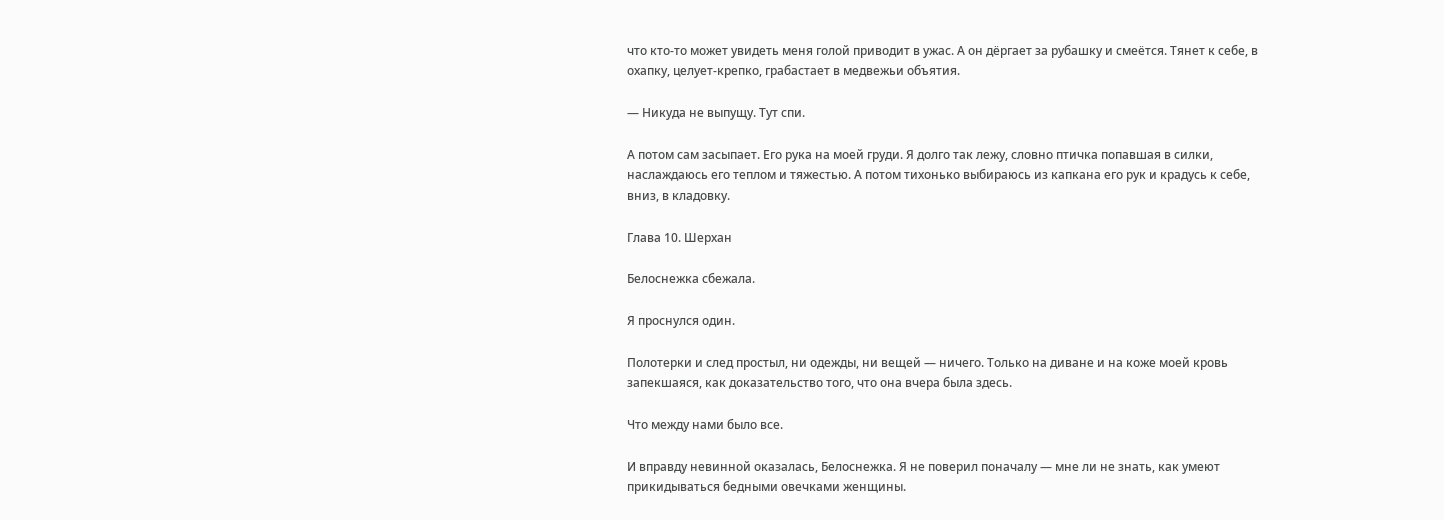что кто-то может увидеть меня голой приводит в ужас. А он дёргает за рубашку и смеётся. Тянет к себе, в охапку, целует-крепко, грабастает в медвежьи объятия.

— Никуда не выпущу. Тут спи.

А потом сам засыпает. Его рука на моей груди. Я долго так лежу, словно птичка попавшая в силки, наслаждаюсь его теплом и тяжестью. А потом тихонько выбираюсь из капкана его рук и крадусь к себе, вниз, в кладовку.

Глава 10. Шерхан

Белоснежка сбежала.

Я проснулся один.

Полотерки и след простыл, ни одежды, ни вещей — ничего. Только на диване и на коже моей кровь запекшаяся, как доказательство того, что она вчера была здесь.

Что между нами было все.

И вправду невинной оказалась, Белоснежка. Я не поверил поначалу — мне ли не знать, как умеют прикидываться бедными овечками женщины.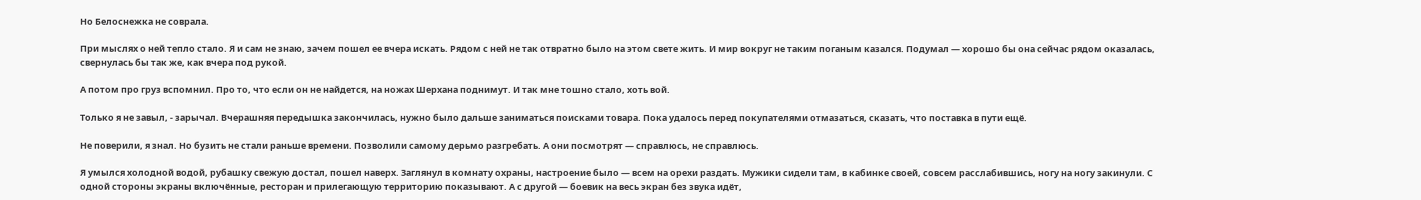Но Белоснежка не соврала.

При мыслях о ней тепло стало. Я и сам не знаю, зачем пошел ее вчера искать. Рядом с ней не так отвратно было на этом свете жить. И мир вокруг не таким поганым казался. Подумал — хорошо бы она сейчас рядом оказалась, свернулась бы так же, как вчера под рукой.

А потом про груз вспомнил. Про то, что если он не найдется, на ножах Шерхана поднимут. И так мне тошно стало, хоть вой.

Только я не завыл, - зарычал. Вчерашняя передышка закончилась, нужно было дальше заниматься поисками товара. Пока удалось перед покупателями отмазаться, сказать, что поставка в пути ещё.

Не поверили, я знал. Но бузить не стали раньше времени. Позволили самому дерьмо разгребать. А они посмотрят — справлюсь, не справлюсь.

Я умылся холодной водой, рубашку свежую достал, пошел наверх. Заглянул в комнату охраны, настроение было — всем на орехи раздать. Мужики сидели там, в кабинке своей, совсем расслабившись, ногу на ногу закинули. С одной стороны экраны включённые, ресторан и прилегающую территорию показывают. А с другой — боевик на весь экран без звука идёт,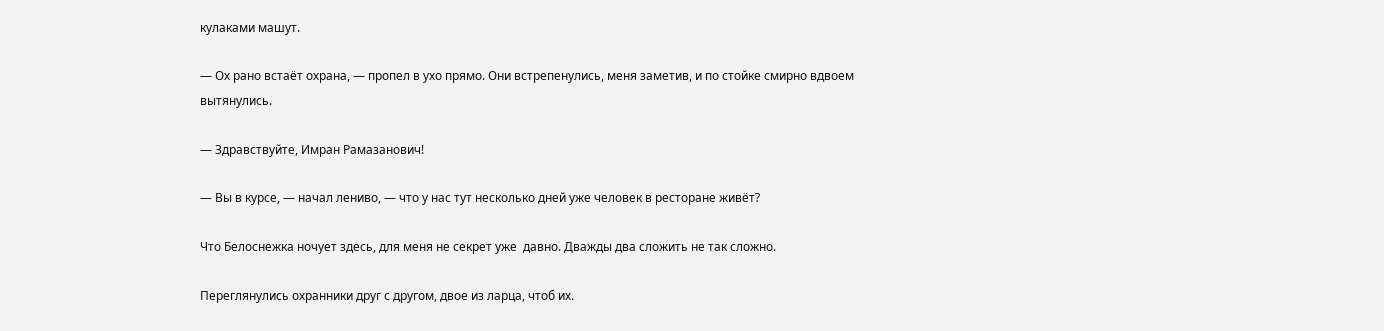кулаками машут.

— Ох рано встаёт охрана, — пропел в ухо прямо. Они встрепенулись, меня заметив, и по стойке смирно вдвоем вытянулись.

— Здравствуйте, Имран Рамазанович!

— Вы в курсе, — начал лениво, — что у нас тут несколько дней уже человек в ресторане живёт?

Что Белоснежка ночует здесь, для меня не секрет уже  давно. Дважды два сложить не так сложно.

Переглянулись охранники друг с другом, двое из ларца, чтоб их.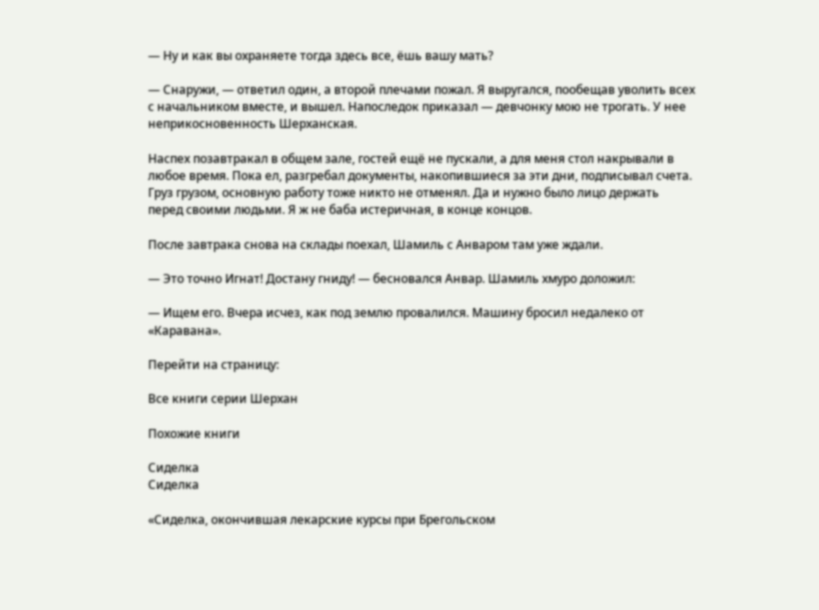— Ну и как вы охраняете тогда здесь все, ёшь вашу мать?

— Снаружи, — ответил один, а второй плечами пожал. Я выругался, пообещав уволить всех с начальником вместе, и вышел. Напоследок приказал — девчонку мою не трогать. У нее неприкосновенность Шерханская.

Наспех позавтракал в общем зале, гостей ещё не пускали, а для меня стол накрывали в любое время. Пока ел, разгребал документы, накопившиеся за эти дни, подписывал счета. Груз грузом, основную работу тоже никто не отменял. Да и нужно было лицо держать перед своими людьми. Я ж не баба истеричная, в конце концов.

После завтрака снова на склады поехал, Шамиль с Анваром там уже ждали.

— Это точно Игнат! Достану гниду! — бесновался Анвар. Шамиль хмуро доложил:

— Ищем его. Вчера исчез, как под землю провалился. Машину бросил недалеко от «Каравана».

Перейти на страницу:

Все книги серии Шерхан

Похожие книги

Сиделка
Сиделка

«Сиделка, окончившая лекарские курсы при Брегольском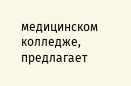медицинском колледже, предлагает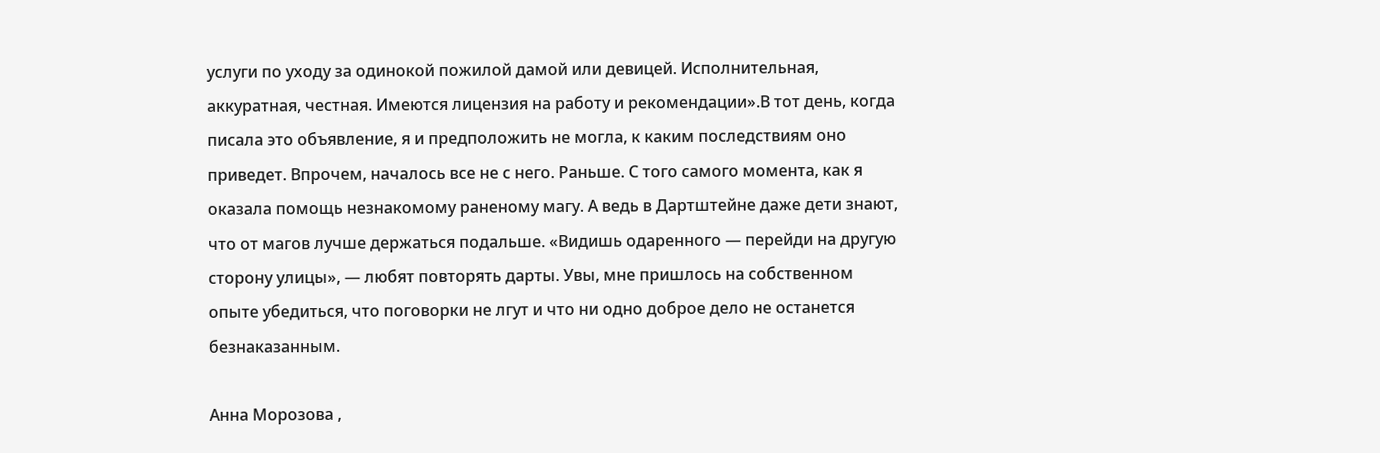услуги по уходу за одинокой пожилой дамой или девицей. Исполнительная, аккуратная, честная. Имеются лицензия на работу и рекомендации».В тот день, когда писала это объявление, я и предположить не могла, к каким последствиям оно приведет. Впрочем, началось все не с него. Раньше. С того самого момента, как я оказала помощь незнакомому раненому магу. А ведь в Дартштейне даже дети знают, что от магов лучше держаться подальше. «Видишь одаренного — перейди на другую сторону улицы», — любят повторять дарты. Увы, мне пришлось на собственном опыте убедиться, что поговорки не лгут и что ни одно доброе дело не останется безнаказанным.

Анна Морозова ,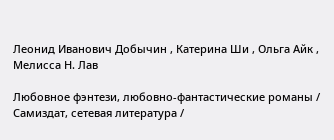Леонид Иванович Добычин , Катерина Ши , Ольга Айк , Мелисса Н. Лав

Любовное фэнтези, любовно-фантастические романы / Самиздат, сетевая литература /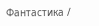Фантастика /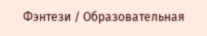Фэнтези / Образовательная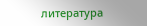литература